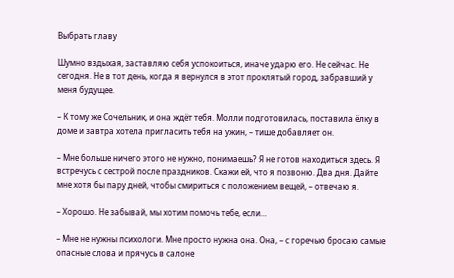Выбрать главу

Шумно вздыхая, заставляю себя успокоиться, иначе ударю его. Не сейчас. Не сегодня. Не в тот день, когда я вернулся в этот проклятый город, забравший у меня будущее.

– К тому же Сочельник, и она ждёт тебя. Молли подготовилась, поставила ёлку в доме и завтра хотела пригласить тебя на ужин, – тише добавляет он.

– Мне больше ничего этого не нужно, понимаешь? Я не готов находиться здесь. Я встречусь с сестрой после праздников. Скажи ей, что я позвоню. Два дня. Дайте мне хотя бы пару дней, чтобы смириться с положением вещей, – отвечаю я.

– Хорошо. Не забывай, мы хотим помочь тебе, если…

– Мне не нужны психологи. Мне просто нужна она. Она, – с горечью бросаю самые опасные слова и прячусь в салоне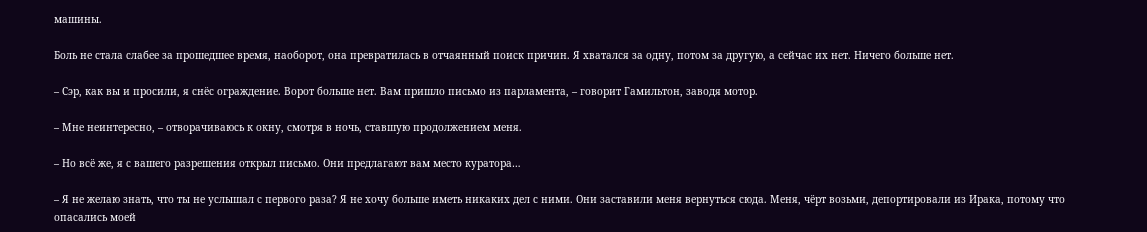машины.

Боль не стала слабее за прошедшее время, наоборот, она превратилась в отчаянный поиск причин. Я хватался за одну, потом за другую, а сейчас их нет. Ничего больше нет.

– Сэр, как вы и просили, я снёс ограждение. Ворот больше нет. Вам пришло письмо из парламента, – говорит Гамильтон, заводя мотор.

– Мне неинтересно, – отворачиваюсь к окну, смотря в ночь, ставшую продолжением меня.

– Но всё же, я с вашего разрешения открыл письмо. Они предлагают вам место куратора…

– Я не желаю знать, что ты не услышал с первого раза? Я не хочу больше иметь никаких дел с ними. Они заставили меня вернуться сюда. Меня, чёрт возьми, депортировали из Ирака, потому что опасались моей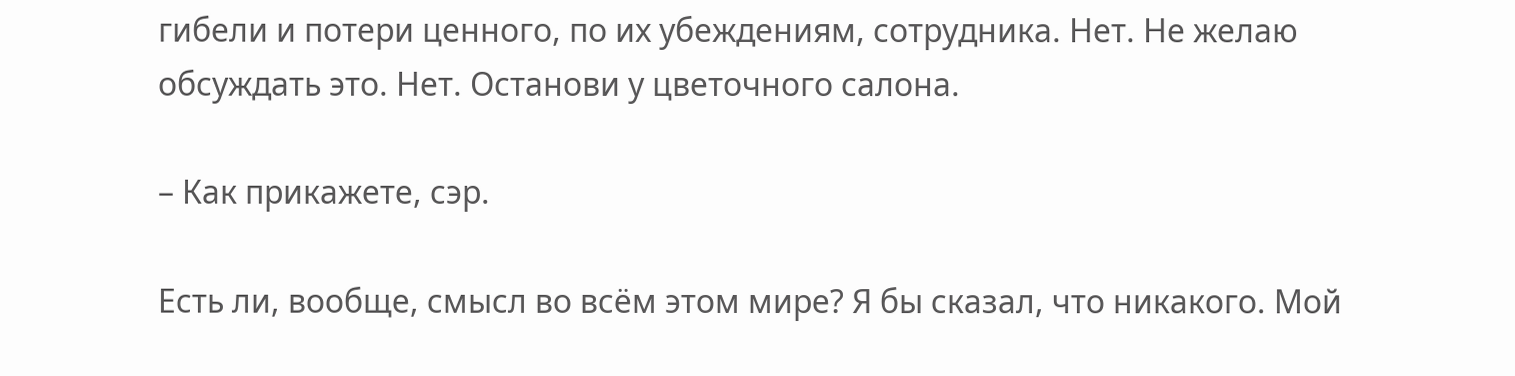гибели и потери ценного, по их убеждениям, сотрудника. Нет. Не желаю обсуждать это. Нет. Останови у цветочного салона.

– Как прикажете, сэр.

Есть ли, вообще, смысл во всём этом мире? Я бы сказал, что никакого. Мой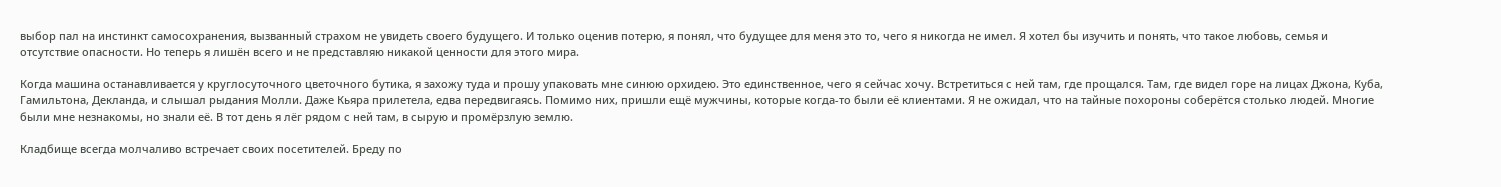выбор пал на инстинкт самосохранения, вызванный страхом не увидеть своего будущего. И только оценив потерю, я понял, что будущее для меня это то, чего я никогда не имел. Я хотел бы изучить и понять, что такое любовь, семья и отсутствие опасности. Но теперь я лишён всего и не представляю никакой ценности для этого мира.

Когда машина останавливается у круглосуточного цветочного бутика, я захожу туда и прошу упаковать мне синюю орхидею. Это единственное, чего я сейчас хочу. Встретиться с ней там, где прощался. Там, где видел горе на лицах Джона, Куба, Гамильтона, Декланда, и слышал рыдания Молли. Даже Кьяра прилетела, едва передвигаясь. Помимо них, пришли ещё мужчины, которые когда-то были её клиентами. Я не ожидал, что на тайные похороны соберётся столько людей. Многие были мне незнакомы, но знали её. В тот день я лёг рядом с ней там, в сырую и промёрзлую землю.

Кладбище всегда молчаливо встречает своих посетителей. Бреду по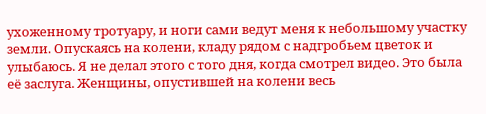ухоженному тротуару, и ноги сами ведут меня к небольшому участку земли. Опускаясь на колени, кладу рядом с надгробьем цветок и улыбаюсь. Я не делал этого с того дня, когда смотрел видео. Это была её заслуга. Женщины, опустившей на колени весь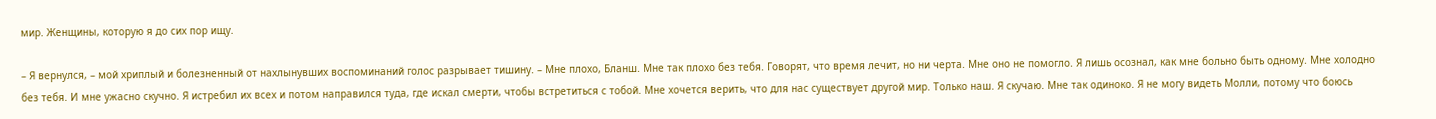мир. Женщины, которую я до сих пор ищу.

– Я вернулся, – мой хриплый и болезненный от нахлынувших воспоминаний голос разрывает тишину. – Мне плохо, Бланш. Мне так плохо без тебя. Говорят, что время лечит, но ни черта. Мне оно не помогло. Я лишь осознал, как мне больно быть одному. Мне холодно без тебя. И мне ужасно скучно. Я истребил их всех и потом направился туда, где искал смерти, чтобы встретиться с тобой. Мне хочется верить, что для нас существует другой мир. Только наш. Я скучаю. Мне так одиноко. Я не могу видеть Молли, потому что боюсь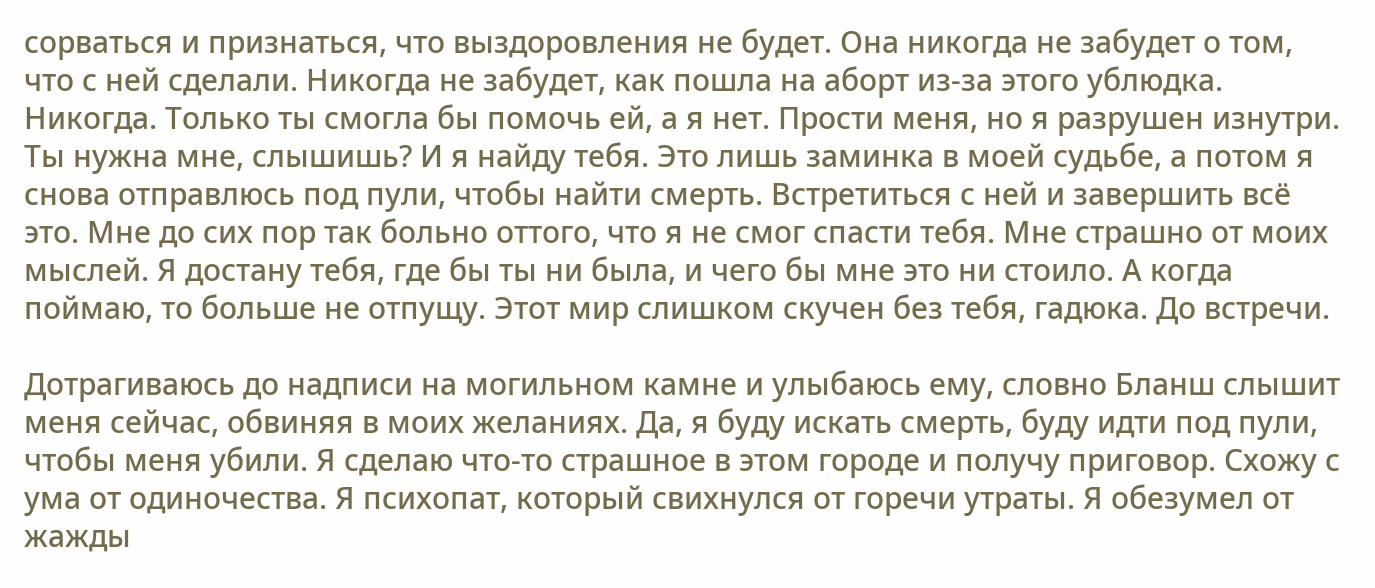сорваться и признаться, что выздоровления не будет. Она никогда не забудет о том, что с ней сделали. Никогда не забудет, как пошла на аборт из-за этого ублюдка. Никогда. Только ты смогла бы помочь ей, а я нет. Прости меня, но я разрушен изнутри. Ты нужна мне, слышишь? И я найду тебя. Это лишь заминка в моей судьбе, а потом я снова отправлюсь под пули, чтобы найти смерть. Встретиться с ней и завершить всё это. Мне до сих пор так больно оттого, что я не смог спасти тебя. Мне страшно от моих мыслей. Я достану тебя, где бы ты ни была, и чего бы мне это ни стоило. А когда поймаю, то больше не отпущу. Этот мир слишком скучен без тебя, гадюка. До встречи.

Дотрагиваюсь до надписи на могильном камне и улыбаюсь ему, словно Бланш слышит меня сейчас, обвиняя в моих желаниях. Да, я буду искать смерть, буду идти под пули, чтобы меня убили. Я сделаю что-то страшное в этом городе и получу приговор. Схожу с ума от одиночества. Я психопат, который свихнулся от горечи утраты. Я обезумел от жажды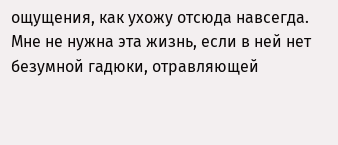ощущения, как ухожу отсюда навсегда. Мне не нужна эта жизнь, если в ней нет безумной гадюки, отравляющей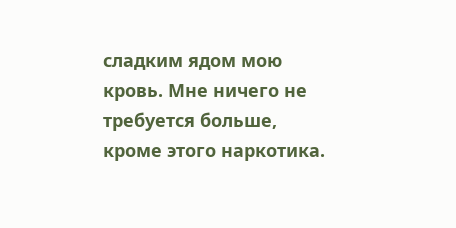сладким ядом мою кровь. Мне ничего не требуется больше, кроме этого наркотика.